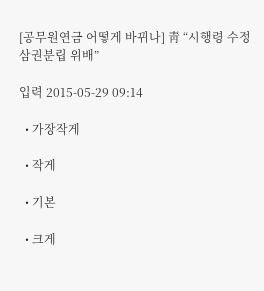[공무원연금 어떻게 바뀌나] 靑 “시행령 수정 삼권분립 위배”

입력 2015-05-29 09:14

  • 가장작게

  • 작게

  • 기본

  • 크게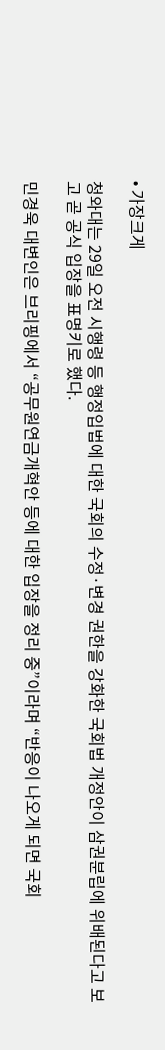• 가장크게

청와대는 29일 오전 시행령 등 행정입법에 대한 국회의 수정·변경 권한을 강화한 국회법 개정안이 삼권분립에 위배된다고 보고 곧 공식 입장을 표명키로 했다.

민경욱 대변인은 브리핑에서 “공무원연금개혁안 등에 대한 입장을 정리 중”이라며 “반응이 나오게 되면 국회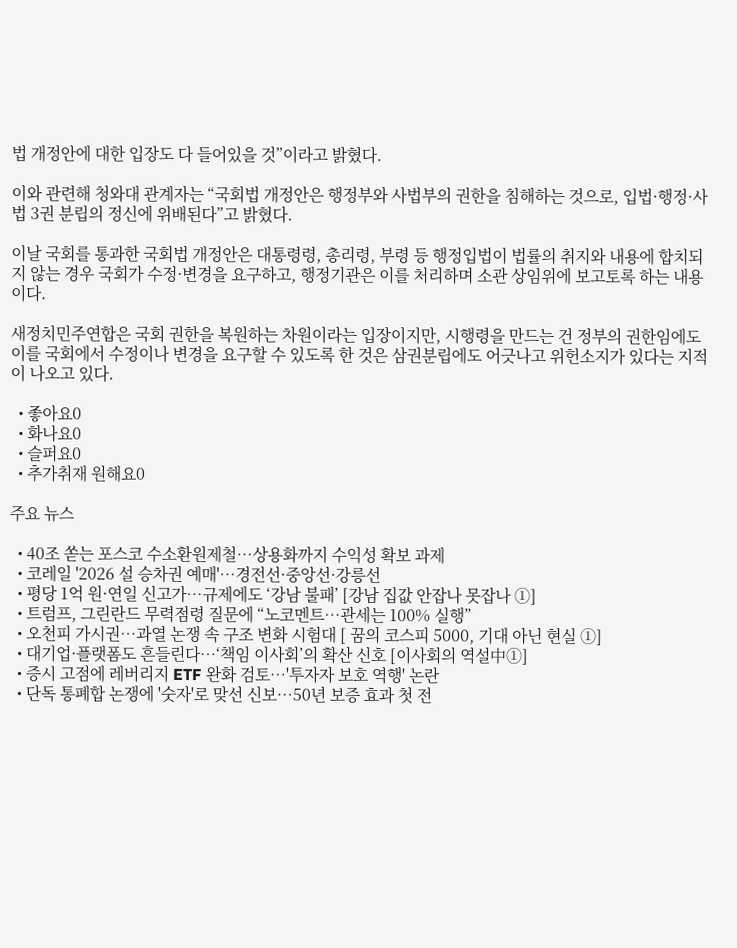법 개정안에 대한 입장도 다 들어있을 것”이라고 밝혔다.

이와 관련해 청와대 관계자는 “국회법 개정안은 행정부와 사법부의 권한을 침해하는 것으로, 입법·행정·사법 3권 분립의 정신에 위배된다”고 밝혔다.

이날 국회를 통과한 국회법 개정안은 대통령령, 총리령, 부령 등 행정입법이 법률의 취지와 내용에 합치되지 않는 경우 국회가 수정·변경을 요구하고, 행정기관은 이를 처리하며 소관 상임위에 보고토록 하는 내용이다.

새정치민주연합은 국회 권한을 복원하는 차원이라는 입장이지만, 시행령을 만드는 건 정부의 권한임에도 이를 국회에서 수정이나 변경을 요구할 수 있도록 한 것은 삼권분립에도 어긋나고 위헌소지가 있다는 지적이 나오고 있다.

  • 좋아요0
  • 화나요0
  • 슬퍼요0
  • 추가취재 원해요0

주요 뉴스

  • 40조 쏟는 포스코 수소환원제철⋯상용화까지 수익성 확보 과제
  • 코레일 '2026 설 승차권 예매'…경전선·중앙선·강릉선
  • 평당 1억 원·연일 신고가…규제에도 ‘강남 불패’ [강남 집값 안잡나 못잡나 ①]
  • 트럼프, 그린란드 무력점령 질문에 “노코멘트…관세는 100% 실행”
  • 오천피 가시권…과열 논쟁 속 구조 변화 시험대 [ 꿈의 코스피 5000, 기대 아닌 현실 ①]
  • 대기업·플랫폼도 흔들린다…‘책임 이사회’의 확산 신호 [이사회의 역설中①]
  • 증시 고점에 레버리지 ETF 완화 검토…'투자자 보호 역행' 논란
  • 단독 통폐합 논쟁에 '숫자'로 맞선 신보⋯50년 보증 효과 첫 전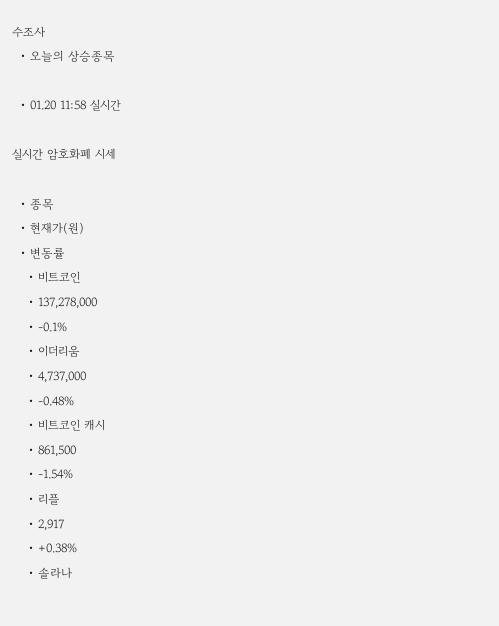수조사
  • 오늘의 상승종목

  • 01.20 11:58 실시간

실시간 암호화폐 시세

  • 종목
  • 현재가(원)
  • 변동률
    • 비트코인
    • 137,278,000
    • -0.1%
    • 이더리움
    • 4,737,000
    • -0.48%
    • 비트코인 캐시
    • 861,500
    • -1.54%
    • 리플
    • 2,917
    • +0.38%
    • 솔라나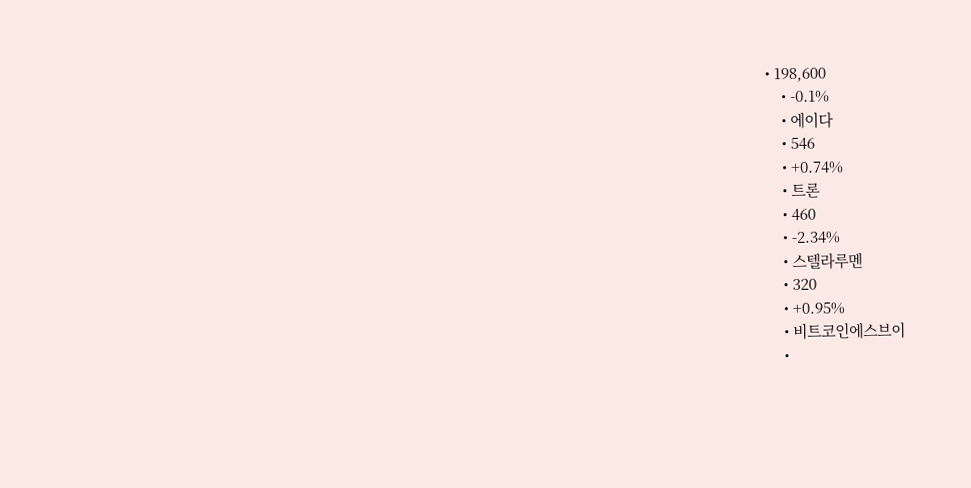• 198,600
    • -0.1%
    • 에이다
    • 546
    • +0.74%
    • 트론
    • 460
    • -2.34%
    • 스텔라루멘
    • 320
    • +0.95%
    • 비트코인에스브이
    •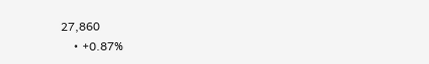27,860
    • +0.87%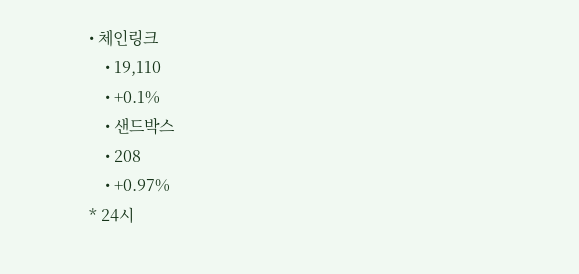• 체인링크
    • 19,110
    • +0.1%
    • 샌드박스
    • 208
    • +0.97%
* 24시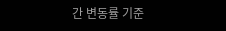간 변동률 기준